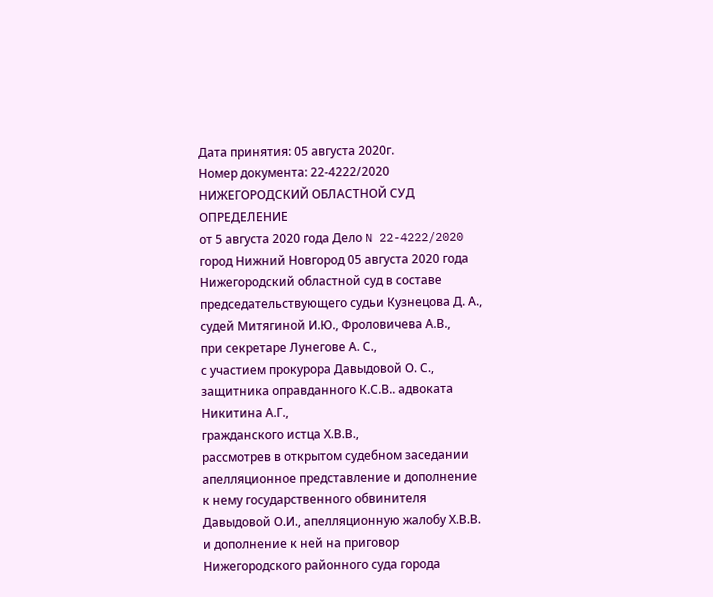Дата принятия: 05 августа 2020г.
Номер документа: 22-4222/2020
НИЖЕГОРОДСКИЙ ОБЛАСТНОЙ СУД
ОПРЕДЕЛЕНИЕ
от 5 августа 2020 года Дело N 22-4222/2020
город Нижний Новгород 05 августа 2020 года
Нижегородский областной суд в составе председательствующего судьи Кузнецова Д. А.,
судей Митягиной И.Ю., Фроловичева А.В.,
при секретаре Лунегове А. С.,
с участием прокурора Давыдовой О. С.,
защитника оправданного К.С.В.. адвоката Никитина А.Г.,
гражданского истца Х.В.В.,
рассмотрев в открытом судебном заседании апелляционное представление и дополнение к нему государственного обвинителя Давыдовой О.И., апелляционную жалобу Х.В.В. и дополнение к ней на приговор Нижегородского районного суда города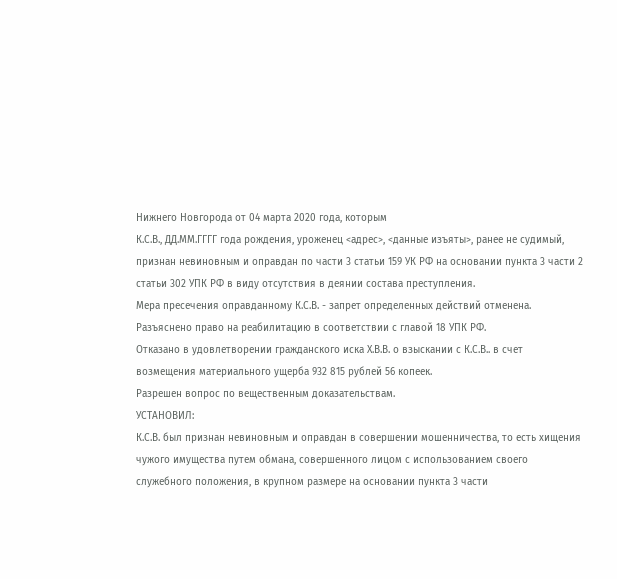Нижнего Новгорода от 04 марта 2020 года, которым
К.С.В., ДД.ММ.ГГГГ года рождения, уроженец <адрес>, <данные изъяты>, ранее не судимый,
признан невиновным и оправдан по части 3 статьи 159 УК РФ на основании пункта 3 части 2 статьи 302 УПК РФ в виду отсутствия в деянии состава преступления.
Мера пресечения оправданному К.С.В. - запрет определенных действий отменена.
Разъяснено право на реабилитацию в соответствии с главой 18 УПК РФ.
Отказано в удовлетворении гражданского иска Х.В.В. о взыскании с К.С.В.. в счет возмещения материального ущерба 932 815 рублей 56 копеек.
Разрешен вопрос по вещественным доказательствам.
УСТАНОВИЛ:
К.С.В. был признан невиновным и оправдан в совершении мошенничества, то есть хищения чужого имущества путем обмана, совершенного лицом с использованием своего служебного положения, в крупном размере на основании пункта 3 части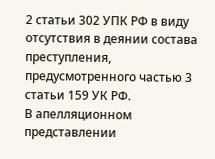2 статьи 302 УПК РФ в виду отсутствия в деянии состава преступления, предусмотренного частью 3 статьи 159 УК РФ.
В апелляционном представлении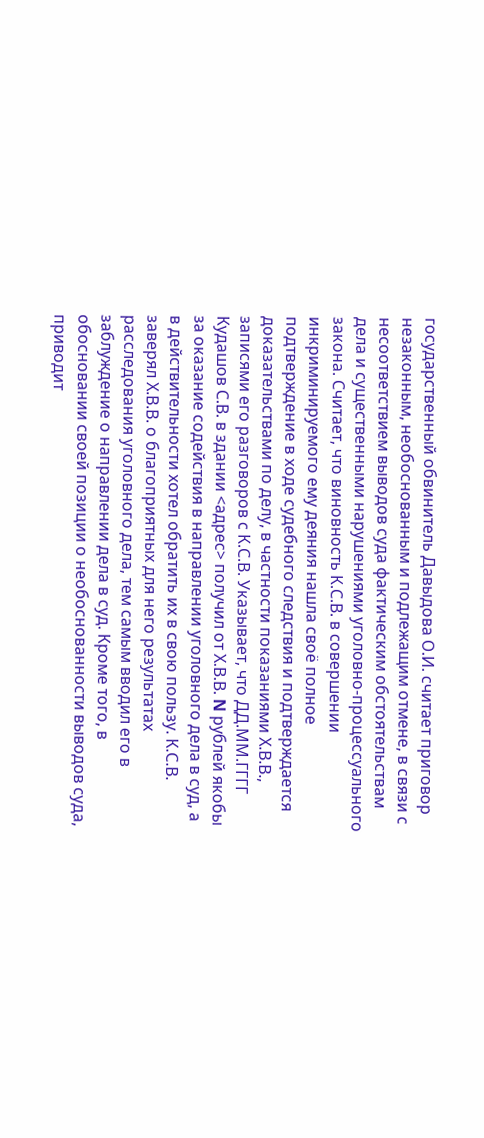государственный обвинитель Давыдова О.И. считает приговор незаконным, необоснованным и подлежащим отмене, в связи с несоответствием выводов суда фактическим обстоятельствам дела и существенными нарушениями уголовно-процессуального закона. Считает, что виновность К.С.В. в совершении инкриминируемого ему деяния нашла своё полное подтверждение в ходе судебного следствия и подтверждается доказательствами по делу, в частности показаниями Х.В.В., записями его разговоров с К.С.В. Указывает, что ДД.ММ.ГГГГ Кудашов С.В. в здании <адрес> получил от Х.В.В. N рублей якобы за оказание содействия в направлении уголовного дела в суд, а в действительности хотел обратить их в свою пользу. К.С.В. заверял Х.В.В. о благоприятных для него результатах расследования уголовного дела, тем самым вводил его в заблуждение о направлении дела в суд. Кроме того, в обосновании своей позиции о необоснованности выводов суда, приводит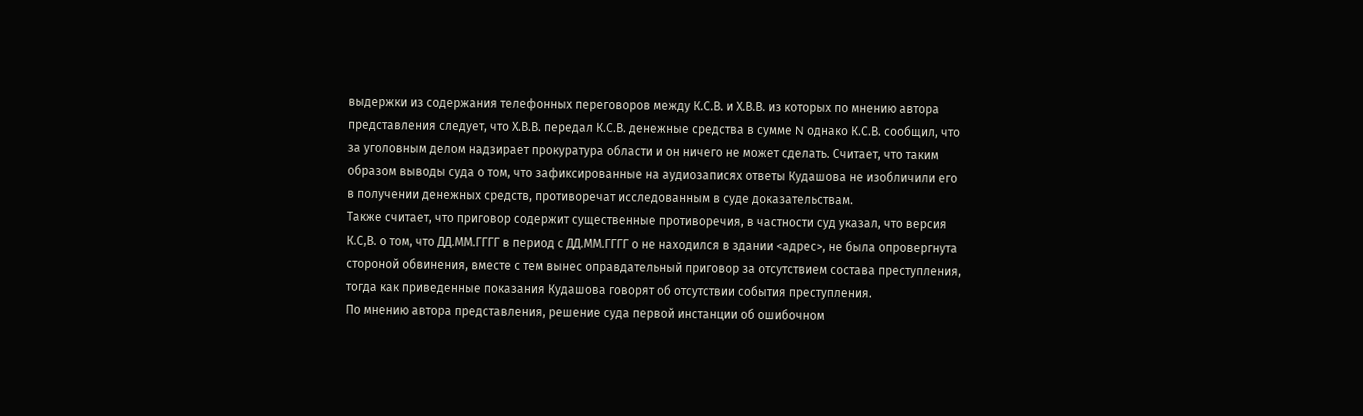выдержки из содержания телефонных переговоров между К.С.В. и Х.В.В. из которых по мнению автора представления следует, что Х.В.В. передал К.С.В. денежные средства в сумме N однако К.С.В. сообщил, что за уголовным делом надзирает прокуратура области и он ничего не может сделать. Считает, что таким образом выводы суда о том, что зафиксированные на аудиозаписях ответы Кудашова не изобличили его в получении денежных средств, противоречат исследованным в суде доказательствам.
Также считает, что приговор содержит существенные противоречия, в частности суд указал, что версия К.С,В. о том, что ДД.ММ.ГГГГ в период с ДД.ММ.ГГГГ о не находился в здании <адрес>, не была опровергнута стороной обвинения, вместе с тем вынес оправдательный приговор за отсутствием состава преступления, тогда как приведенные показания Кудашова говорят об отсутствии события преступления.
По мнению автора представления, решение суда первой инстанции об ошибочном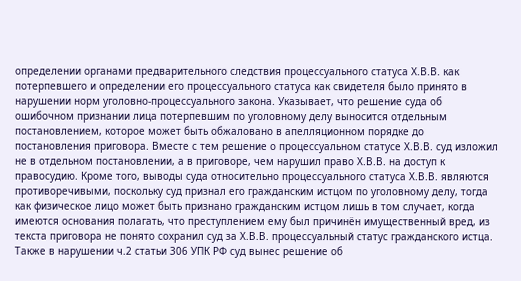определении органами предварительного следствия процессуального статуса Х.В.В. как потерпевшего и определении его процессуального статуса как свидетеля было принято в нарушении норм уголовно-процессуального закона. Указывает, что решение суда об ошибочном признании лица потерпевшим по уголовному делу выносится отдельным постановлением, которое может быть обжаловано в апелляционном порядке до постановления приговора. Вместе с тем решение о процессуальном статусе Х.В.В. суд изложил не в отдельном постановлении, а в приговоре, чем нарушил право Х.В.В. на доступ к правосудию. Кроме того, выводы суда относительно процессуального статуса Х.В.В. являются противоречивыми, поскольку суд признал его гражданским истцом по уголовному делу, тогда как физическое лицо может быть признано гражданским истцом лишь в том случает, когда имеются основания полагать, что преступлением ему был причинён имущественный вред, из текста приговора не понято сохранил суд за Х.В.В. процессуальный статус гражданского истца. Также в нарушении ч.2 статьи 306 УПК РФ суд вынес решение об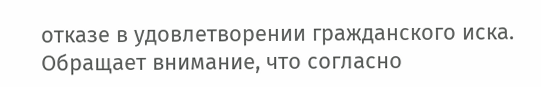отказе в удовлетворении гражданского иска. Обращает внимание, что согласно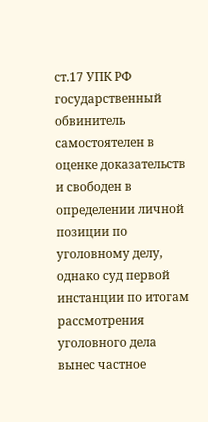ст.17 УПК РФ государственный обвинитель самостоятелен в оценке доказательств и свободен в определении личной позиции по уголовному делу, однако суд первой инстанции по итогам рассмотрения уголовного дела вынес частное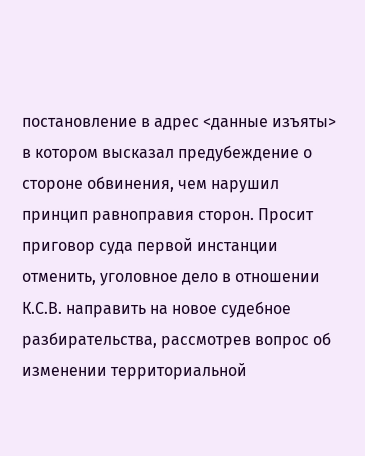постановление в адрес <данные изъяты> в котором высказал предубеждение о стороне обвинения, чем нарушил принцип равноправия сторон. Просит приговор суда первой инстанции отменить, уголовное дело в отношении К.С.В. направить на новое судебное разбирательства, рассмотрев вопрос об изменении территориальной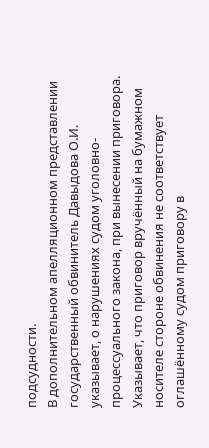подсудности.
В дополнительном апелляционном представлении государственный обвинитель Давыдова О.И. указывает, о нарушениях судом уголовно-процессуального закона, при вынесении приговора. Указывает, что приговор вручённый на бумажном носителе стороне обвинения не соответствует оглашённому судом приговору в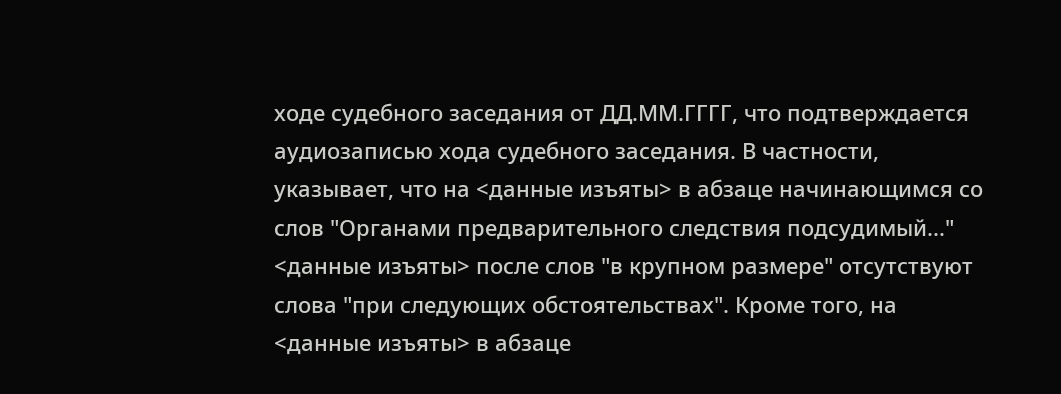ходе судебного заседания от ДД.ММ.ГГГГ, что подтверждается аудиозаписью хода судебного заседания. В частности, указывает, что на <данные изъяты> в абзаце начинающимся со слов "Органами предварительного следствия подсудимый..." <данные изъяты> после слов "в крупном размере" отсутствуют слова "при следующих обстоятельствах". Кроме того, на <данные изъяты> в абзаце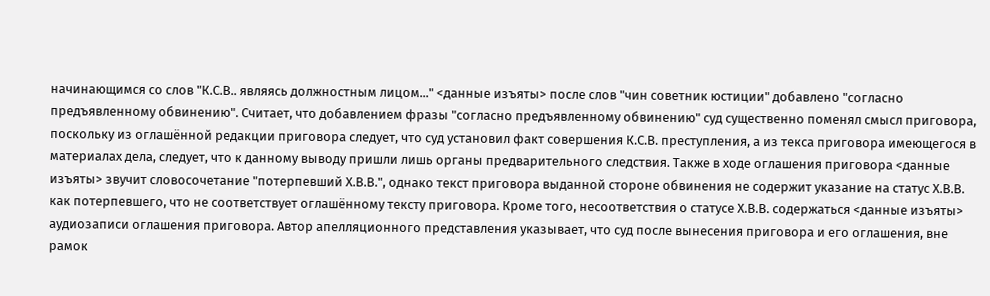начинающимся со слов "К.С.В.. являясь должностным лицом..." <данные изъяты> после слов "чин советник юстиции" добавлено "согласно предъявленному обвинению". Считает, что добавлением фразы "согласно предъявленному обвинению" суд существенно поменял смысл приговора, поскольку из оглашённой редакции приговора следует, что суд установил факт совершения К.С.В. преступления, а из текса приговора имеющегося в материалах дела, следует, что к данному выводу пришли лишь органы предварительного следствия. Также в ходе оглашения приговора <данные изъяты> звучит словосочетание "потерпевший Х.В.В.", однако текст приговора выданной стороне обвинения не содержит указание на статус Х.В.В. как потерпевшего, что не соответствует оглашённому тексту приговора. Кроме того, несоответствия о статусе Х.В.В. содержаться <данные изъяты> аудиозаписи оглашения приговора. Автор апелляционного представления указывает, что суд после вынесения приговора и его оглашения, вне рамок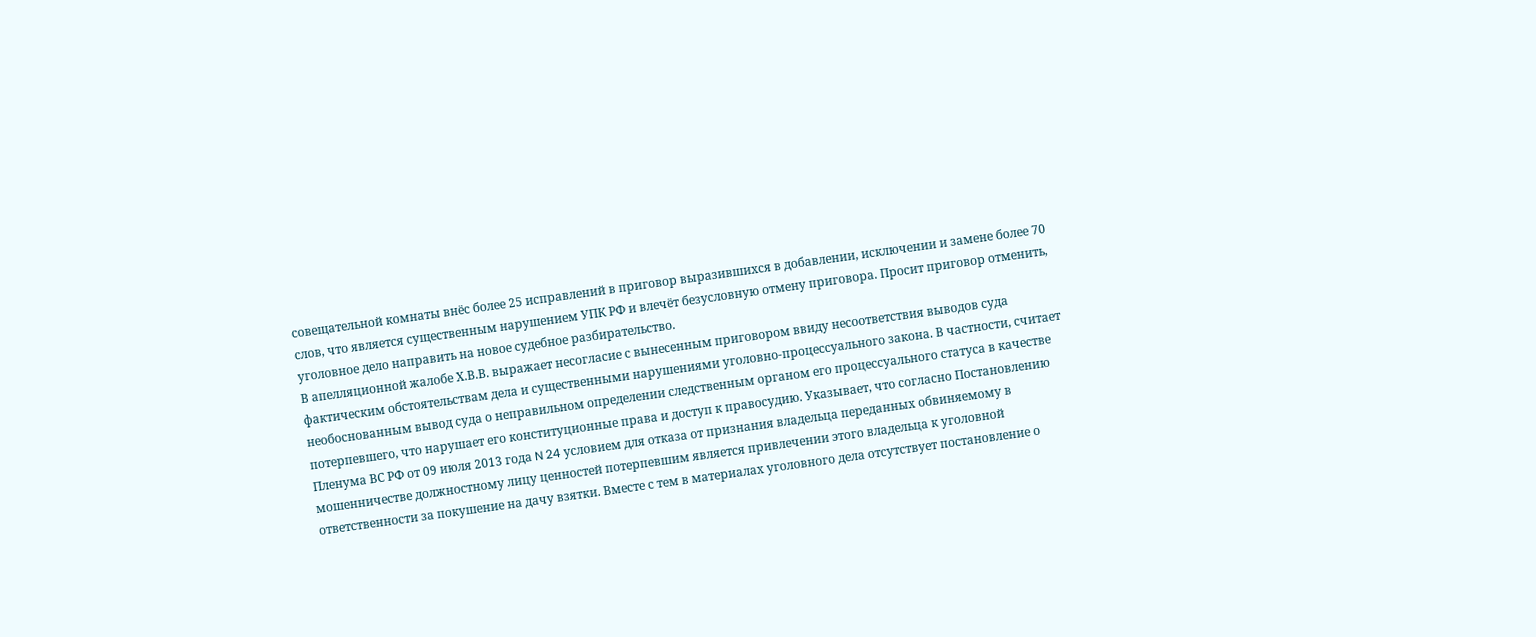совещательной комнаты внёс более 25 исправлений в приговор выразившихся в добавлении, исключении и замене более 70 слов, что является существенным нарушением УПК РФ и влечёт безусловную отмену приговора. Просит приговор отменить, уголовное дело направить на новое судебное разбирательство.
В апелляционной жалобе Х.В.В. выражает несогласие с вынесенным приговором ввиду несоответствия выводов суда фактическим обстоятельствам дела и существенными нарушениями уголовно-процессуального закона. В частности, считает необоснованным вывод суда о неправильном определении следственным органом его процессуального статуса в качестве потерпевшего, что нарушает его конституционные права и доступ к правосудию. Указывает, что согласно Постановлению Пленума ВС РФ от 09 июля 2013 года N 24 условием для отказа от признания владельца переданных обвиняемому в мошенничестве должностному лицу ценностей потерпевшим является привлечении этого владельца к уголовной ответственности за покушение на дачу взятки. Вместе с тем в материалах уголовного дела отсутствует постановление о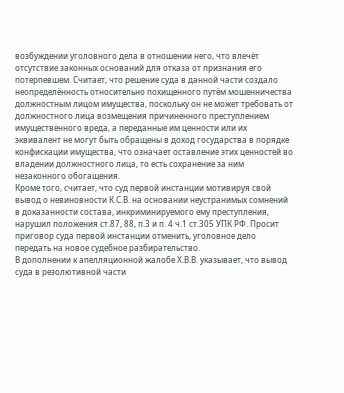возбуждении уголовного дела в отношении него, что влечёт отсутствие законных оснований для отказа от признания его потерпевшем. Считает, что решение суда в данной части создало неопределённость относительно похищенного путём мошенничества должностным лицом имущества, поскольку он не может требовать от должностного лица возмещения причиненного преступлением имущественного вреда, а переданные им ценности или их эквивалент не могут быть обращены в доход государства в порядке конфискации имущества, что означает оставление этих ценностей во владении должностного лица, то есть сохранение за ним незаконного обогащения.
Кроме того, считает, что суд первой инстанции мотивируя свой вывод о невиновности К.С.В. на основании неустранимых сомнений в доказанности состава, инкриминируемого ему преступления, нарушил положения ст.87, 88, п.3 и п. 4 ч.1 ст.305 УПК РФ. Просит приговор суда первой инстанции отменить, уголовное дело передать на новое судебное разбирательство.
В дополнении к апелляционной жалобе Х.В.В. указывает, что вывод суда в резолютивной части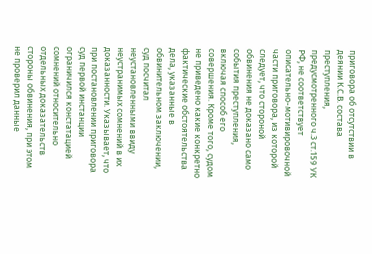приговора об отсутствии в деянии К.С.В. состава преступления, предусмотренного ч.3 ст.159 УК РФ, не соответствует описательно-мотивировочной части приговора, из которой следует, что стороной обвинения не доказано само события преступления, включая способ его совершения. Кроме того, судом не приведено какие конкретно фактические обстоятельства дела, указанные в обвинительном заключении, суд посчитал неустановленными ввиду неустранимых сомнений в их доказанности. Указывает, что при постановлении приговора суд первой инстанции ограничился констатацией сомнений относительно отдельных доказательств стороны обвинения, при этом не проверил данные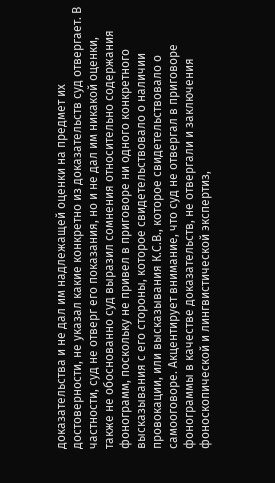доказательства и не дал им надлежащей оценки на предмет их достоверности, не указал какие конкретно из доказательств суд отвергает. В частности, суд не отверг его показания, но и не дал им никакой оценки, также не обоснованно суд выразил сомнения относительно содержания фонограмм, поскольку не привел в приговоре ни одного конкретного высказывания с его стороны, которое свидетельствовало о наличии провокации, или высказывания К.С.В., которое свидетельствовало о самооговоре. Акцентирует внимание, что суд не отвергал в приговоре фонограммы в качестве доказательств, не отвергали и заключения фоноскопической и лингвистической экспертиз,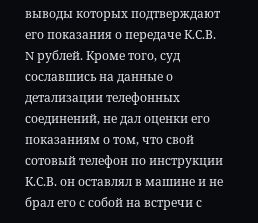выводы которых подтверждают его показания о передаче К.С.В. N рублей. Кроме того, суд сославшись на данные о детализации телефонных соединений, не дал оценки его показаниям о том, что свой сотовый телефон по инструкции К.С.В. он оставлял в машине и не брал его с собой на встречи с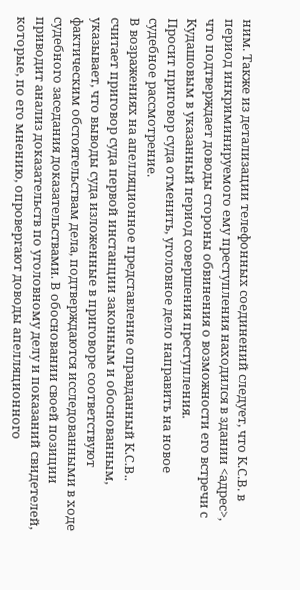ним. Также из детализации телефонных соединений следует, что К.С.В. в период инкриминируемого ему преступления находился в здании <адрес>, что подтверждает доводы стороны обвинения о возможности его встречи с Кудашовым в указанный период совершения преступления.
Просит приговор суда отменить, уголовное дело направить на новое судебное рассмотрение.
В возражениях на апелляционное представление оправданный К.С.В.. считает приговор суда первой инстанции законным и обоснованным, указывает, что выводы суда изложенные в приговоре соответствуют фактическим обстоятельствам дела, подтверждаются исследованными в ходе судебного заседания доказательствами. В обосновании своей позиции приводит анализ доказательств по уголовному делу и показаний свидетелей, которые, по его мнению, опровергают доводы апелляционного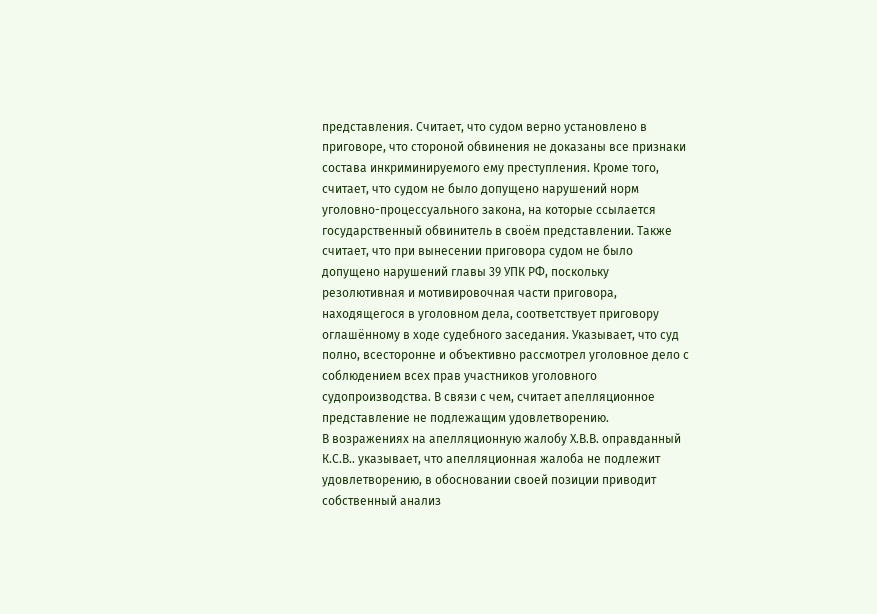представления. Считает, что судом верно установлено в приговоре, что стороной обвинения не доказаны все признаки состава инкриминируемого ему преступления. Кроме того, считает, что судом не было допущено нарушений норм уголовно-процессуального закона, на которые ссылается государственный обвинитель в своём представлении. Также считает, что при вынесении приговора судом не было допущено нарушений главы 39 УПК РФ, поскольку резолютивная и мотивировочная части приговора, находящегося в уголовном дела, соответствует приговору оглашённому в ходе судебного заседания. Указывает, что суд полно, всесторонне и объективно рассмотрел уголовное дело с соблюдением всех прав участников уголовного судопроизводства. В связи с чем, считает апелляционное представление не подлежащим удовлетворению.
В возражениях на апелляционную жалобу Х.В.В. оправданный К.С.В.. указывает, что апелляционная жалоба не подлежит удовлетворению, в обосновании своей позиции приводит собственный анализ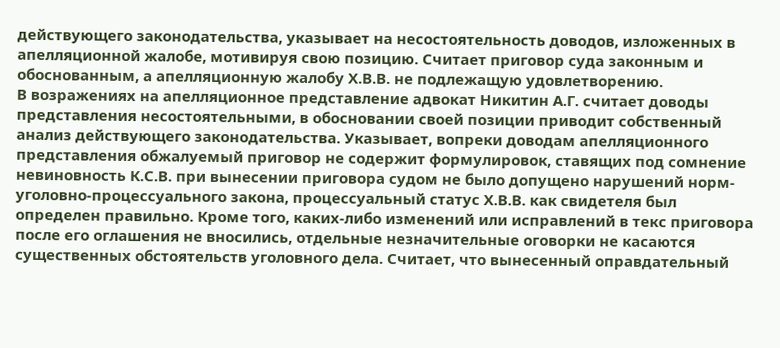действующего законодательства, указывает на несостоятельность доводов, изложенных в апелляционной жалобе, мотивируя свою позицию. Считает приговор суда законным и обоснованным, а апелляционную жалобу Х.В.В. не подлежащую удовлетворению.
В возражениях на апелляционное представление адвокат Никитин А.Г. считает доводы представления несостоятельными, в обосновании своей позиции приводит собственный анализ действующего законодательства. Указывает, вопреки доводам апелляционного представления обжалуемый приговор не содержит формулировок, ставящих под сомнение невиновность К.С.В. при вынесении приговора судом не было допущено нарушений норм-уголовно-процессуального закона, процессуальный статус Х.В.В. как свидетеля был определен правильно. Кроме того, каких-либо изменений или исправлений в текс приговора после его оглашения не вносились, отдельные незначительные оговорки не касаются существенных обстоятельств уголовного дела. Считает, что вынесенный оправдательный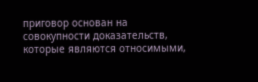приговор основан на совокупности доказательств, которые являются относимыми,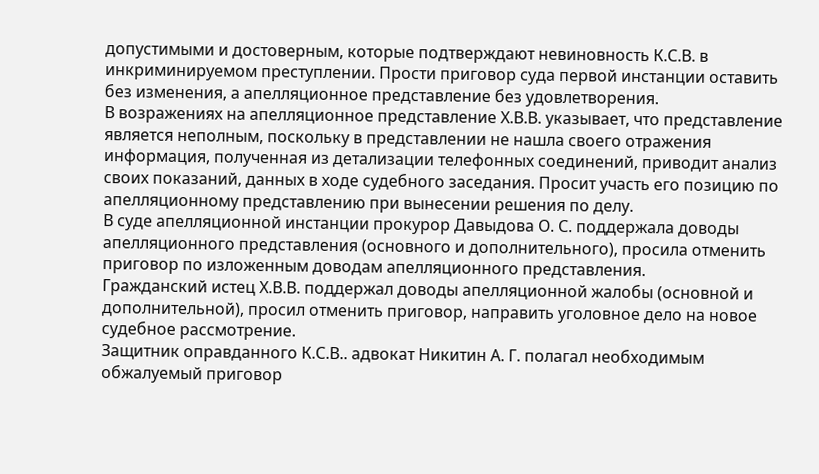допустимыми и достоверным, которые подтверждают невиновность К.С.В. в инкриминируемом преступлении. Прости приговор суда первой инстанции оставить без изменения, а апелляционное представление без удовлетворения.
В возражениях на апелляционное представление Х.В.В. указывает, что представление является неполным, поскольку в представлении не нашла своего отражения информация, полученная из детализации телефонных соединений, приводит анализ своих показаний, данных в ходе судебного заседания. Просит участь его позицию по апелляционному представлению при вынесении решения по делу.
В суде апелляционной инстанции прокурор Давыдова О. С. поддержала доводы апелляционного представления (основного и дополнительного), просила отменить приговор по изложенным доводам апелляционного представления.
Гражданский истец Х.В.В. поддержал доводы апелляционной жалобы (основной и дополнительной), просил отменить приговор, направить уголовное дело на новое судебное рассмотрение.
Защитник оправданного К.С.В.. адвокат Никитин А. Г. полагал необходимым обжалуемый приговор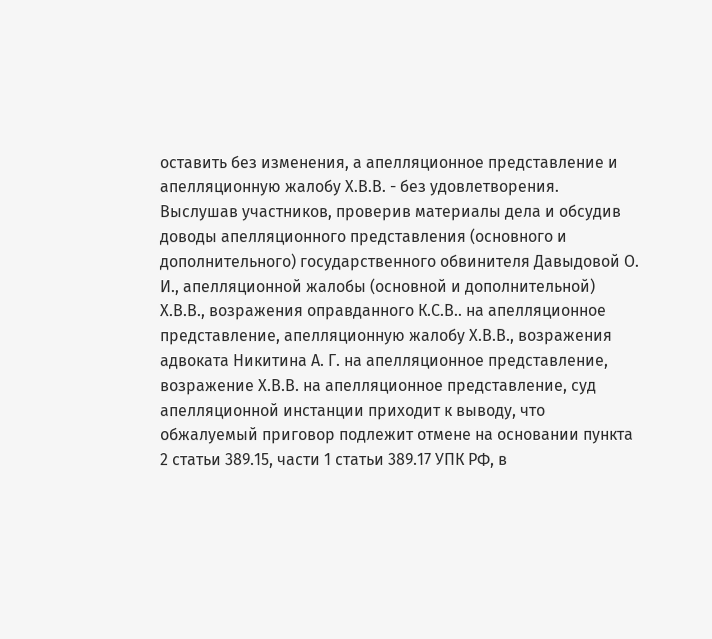оставить без изменения, а апелляционное представление и апелляционную жалобу Х.В.В. - без удовлетворения.
Выслушав участников, проверив материалы дела и обсудив доводы апелляционного представления (основного и дополнительного) государственного обвинителя Давыдовой О. И., апелляционной жалобы (основной и дополнительной) Х.В.В., возражения оправданного К.С.В.. на апелляционное представление, апелляционную жалобу Х.В.В., возражения адвоката Никитина А. Г. на апелляционное представление, возражение Х.В.В. на апелляционное представление, суд апелляционной инстанции приходит к выводу, что обжалуемый приговор подлежит отмене на основании пункта 2 статьи 389.15, части 1 статьи 389.17 УПК РФ, в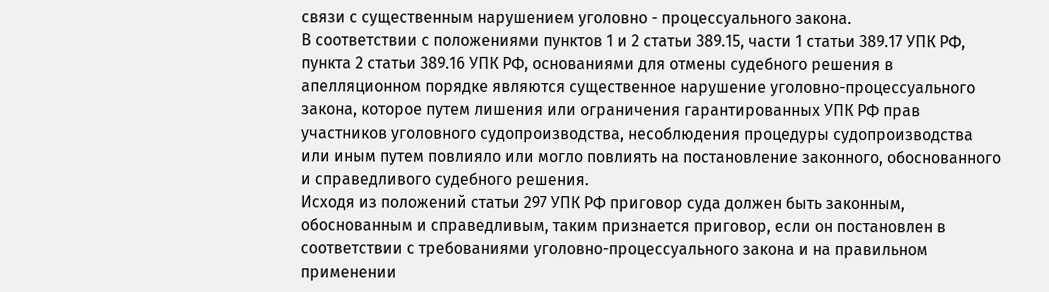связи с существенным нарушением уголовно - процессуального закона.
В соответствии с положениями пунктов 1 и 2 статьи 389.15, части 1 статьи 389.17 УПК РФ, пункта 2 статьи 389.16 УПК РФ, основаниями для отмены судебного решения в апелляционном порядке являются существенное нарушение уголовно-процессуального закона, которое путем лишения или ограничения гарантированных УПК РФ прав участников уголовного судопроизводства, несоблюдения процедуры судопроизводства или иным путем повлияло или могло повлиять на постановление законного, обоснованного и справедливого судебного решения.
Исходя из положений статьи 297 УПК РФ приговор суда должен быть законным, обоснованным и справедливым, таким признается приговор, если он постановлен в соответствии с требованиями уголовно-процессуального закона и на правильном применении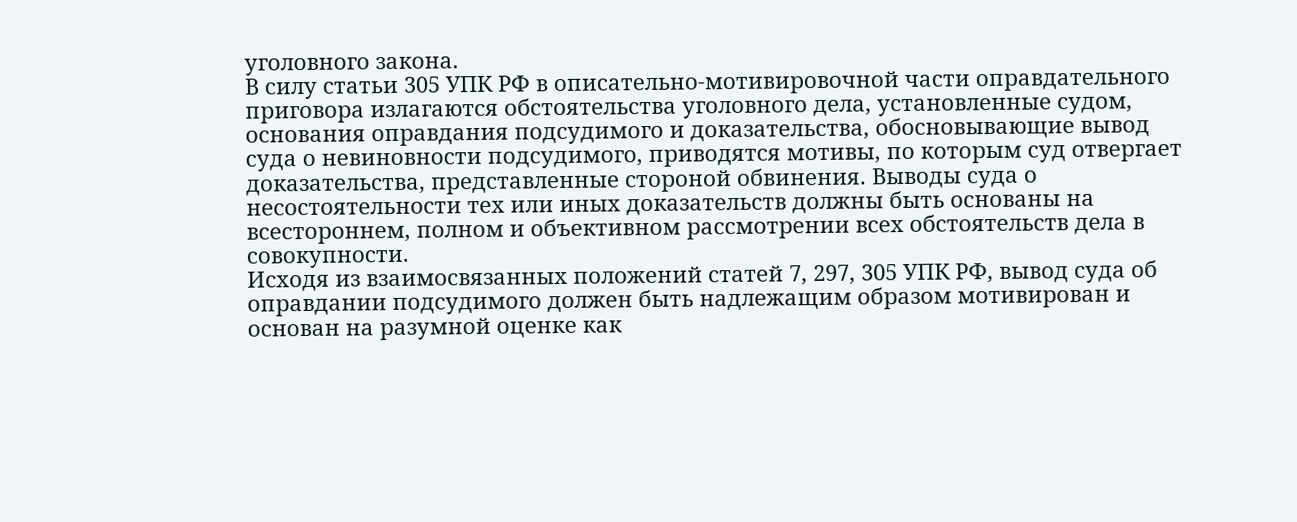уголовного закона.
В силу статьи 305 УПК РФ в описательно-мотивировочной части оправдательного приговора излагаются обстоятельства уголовного дела, установленные судом, основания оправдания подсудимого и доказательства, обосновывающие вывод суда о невиновности подсудимого, приводятся мотивы, по которым суд отвергает доказательства, представленные стороной обвинения. Выводы суда о несостоятельности тех или иных доказательств должны быть основаны на всестороннем, полном и объективном рассмотрении всех обстоятельств дела в совокупности.
Исходя из взаимосвязанных положений статей 7, 297, 305 УПК РФ, вывод суда об оправдании подсудимого должен быть надлежащим образом мотивирован и основан на разумной оценке как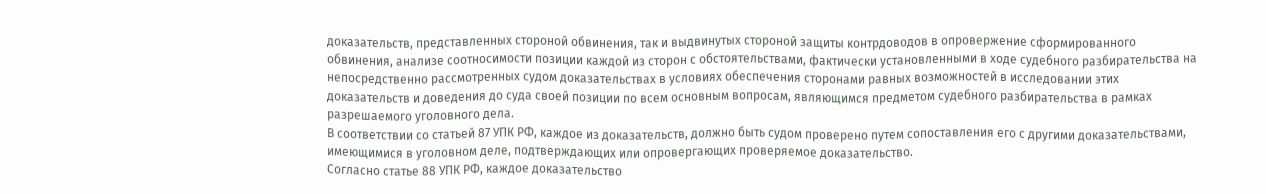доказательств, представленных стороной обвинения, так и выдвинутых стороной защиты контрдоводов в опровержение сформированного обвинения, анализе соотносимости позиции каждой из сторон с обстоятельствами, фактически установленными в ходе судебного разбирательства на непосредственно рассмотренных судом доказательствах в условиях обеспечения сторонами равных возможностей в исследовании этих доказательств и доведения до суда своей позиции по всем основным вопросам, являющимся предметом судебного разбирательства в рамках разрешаемого уголовного дела.
В соответствии со статьей 87 УПК РФ, каждое из доказательств, должно быть судом проверено путем сопоставления его с другими доказательствами, имеющимися в уголовном деле, подтверждающих или опровергающих проверяемое доказательство.
Согласно статье 88 УПК РФ, каждое доказательство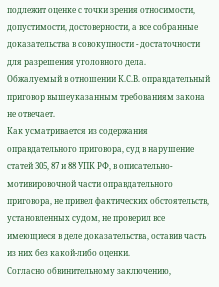подлежит оценке с точки зрения относимости, допустимости, достоверности, а все собранные доказательства в совокупности - достаточности для разрешения уголовного дела.
Обжалуемый в отношении К.С.В. оправдательный приговор вышеуказанным требованиям закона не отвечает.
Как усматривается из содержания оправдательного приговора, суд в нарушение статей 305, 87 и 88 УПК РФ, в описательно-мотивировочной части оправдательного приговора, не привел фактических обстоятельств, установленных судом, не проверил все имеющиеся в деле доказательства, оставив часть из них без какой-либо оценки.
Согласно обвинительному заключению,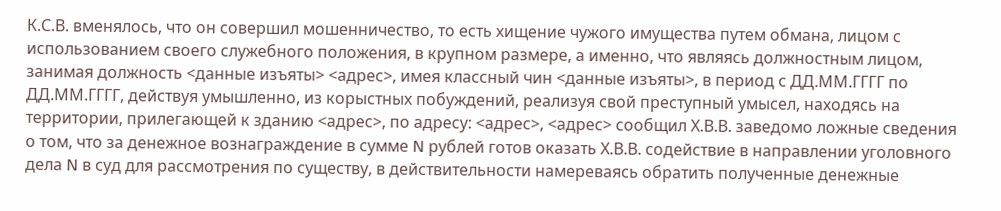К.С.В. вменялось, что он совершил мошенничество, то есть хищение чужого имущества путем обмана, лицом с использованием своего служебного положения, в крупном размере, а именно, что являясь должностным лицом, занимая должность <данные изъяты> <адрес>, имея классный чин <данные изъяты>, в период с ДД.ММ.ГГГГ по ДД.ММ.ГГГГ, действуя умышленно, из корыстных побуждений, реализуя свой преступный умысел, находясь на территории, прилегающей к зданию <адрес>, по адресу: <адрес>, <адрес> сообщил Х.В.В. заведомо ложные сведения о том, что за денежное вознаграждение в сумме N рублей готов оказать Х.В.В. содействие в направлении уголовного дела N в суд для рассмотрения по существу, в действительности намереваясь обратить полученные денежные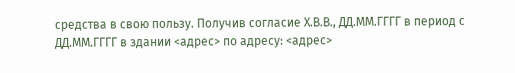средства в свою пользу. Получив согласие Х.В.В., ДД.ММ.ГГГГ в период с ДД.ММ.ГГГГ в здании <адрес> по адресу: <адрес>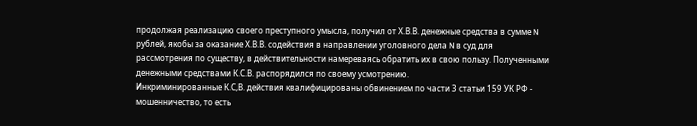продолжая реализацию своего преступного умысла, получил от Х.В.В. денежные средства в сумме N рублей, якобы за оказание Х.В.В. содействия в направлении уголовного дела N в суд для рассмотрения по существу, в действительности намереваясь обратить их в свою пользу. Полученными денежными средствами К.С.В. распорядился по своему усмотрению.
Инкриминированные К.С,В. действия квалифицированы обвинением по части 3 статьи 159 УК РФ - мошенничество, то есть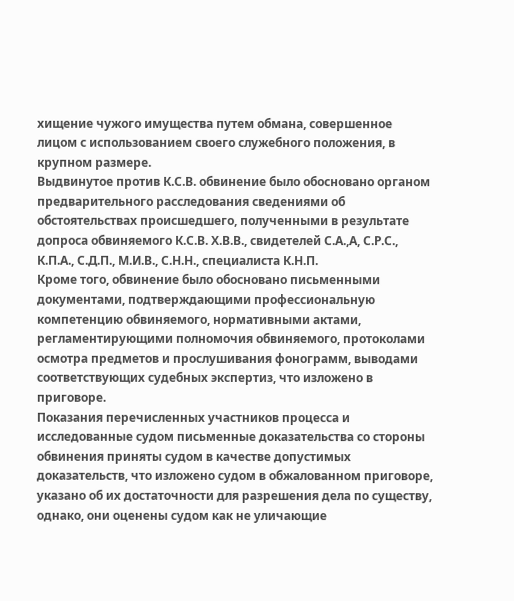хищение чужого имущества путем обмана, совершенное лицом с использованием своего служебного положения, в крупном размере.
Выдвинутое против К.С.В. обвинение было обосновано органом предварительного расследования сведениями об обстоятельствах происшедшего, полученными в результате допроса обвиняемого К.С.В. Х.В.В., свидетелей С.А.,А, С.Р.С., К.П.А., С.Д.П., М.И.В., С.Н.Н., специалиста К.Н.П.
Кроме того, обвинение было обосновано письменными документами, подтверждающими профессиональную компетенцию обвиняемого, нормативными актами, регламентирующими полномочия обвиняемого, протоколами осмотра предметов и прослушивания фонограмм, выводами соответствующих судебных экспертиз, что изложено в приговоре.
Показания перечисленных участников процесса и исследованные судом письменные доказательства со стороны обвинения приняты судом в качестве допустимых доказательств, что изложено судом в обжалованном приговоре, указано об их достаточности для разрешения дела по существу, однако, они оценены судом как не уличающие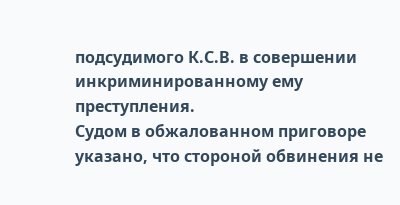подсудимого К.С.В. в совершении инкриминированному ему преступления.
Судом в обжалованном приговоре указано, что стороной обвинения не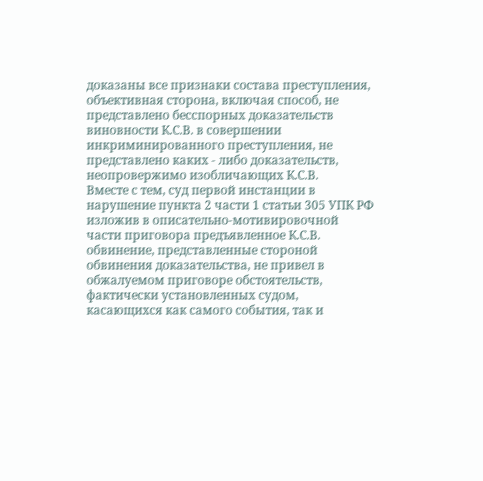доказаны все признаки состава преступления, объективная сторона, включая способ, не представлено бесспорных доказательств виновности К.С.В. в совершении инкриминированного преступления, не представлено каких - либо доказательств, неопровержимо изобличающих К.С.В.
Вместе с тем, суд первой инстанции в нарушение пункта 2 части 1 статьи 305 УПК РФ изложив в описательно-мотивировочной части приговора предъявленное К.С.В. обвинение, представленные стороной обвинения доказательства, не привел в обжалуемом приговоре обстоятельств, фактически установленных судом, касающихся как самого события, так и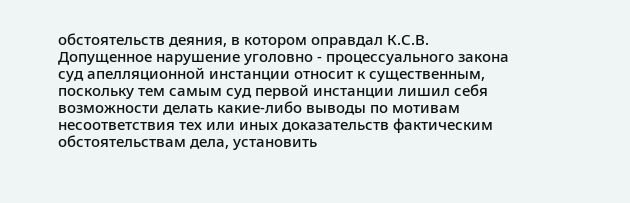обстоятельств деяния, в котором оправдал К.С.В.
Допущенное нарушение уголовно - процессуального закона суд апелляционной инстанции относит к существенным, поскольку тем самым суд первой инстанции лишил себя возможности делать какие-либо выводы по мотивам несоответствия тех или иных доказательств фактическим обстоятельствам дела, установить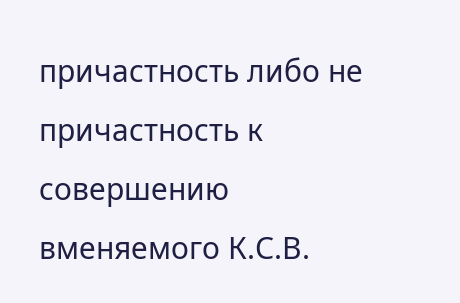причастность либо не причастность к совершению вменяемого К.С.В.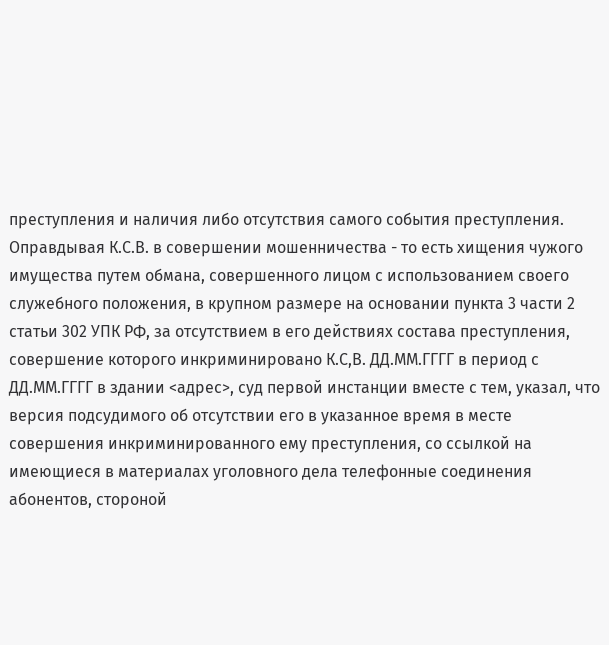преступления и наличия либо отсутствия самого события преступления.
Оправдывая К.С.В. в совершении мошенничества - то есть хищения чужого имущества путем обмана, совершенного лицом с использованием своего служебного положения, в крупном размере на основании пункта 3 части 2 статьи 302 УПК РФ, за отсутствием в его действиях состава преступления, совершение которого инкриминировано К.С,В. ДД.ММ.ГГГГ в период с ДД.ММ.ГГГГ в здании <адрес>, суд первой инстанции вместе с тем, указал, что версия подсудимого об отсутствии его в указанное время в месте совершения инкриминированного ему преступления, со ссылкой на имеющиеся в материалах уголовного дела телефонные соединения абонентов, стороной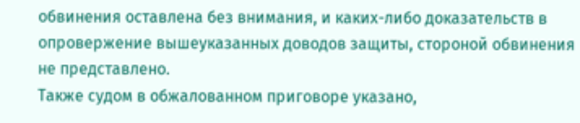обвинения оставлена без внимания, и каких-либо доказательств в опровержение вышеуказанных доводов защиты, стороной обвинения не представлено.
Также судом в обжалованном приговоре указано,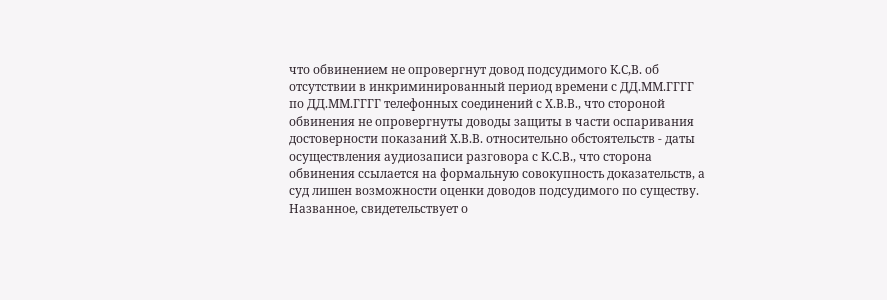что обвинением не опровергнут довод подсудимого К.С,В. об отсутствии в инкриминированный период времени с ДД.ММ.ГГГГ по ДД.ММ.ГГГГ телефонных соединений с Х.В.В., что стороной обвинения не опровергнуты доводы защиты в части оспаривания достоверности показаний Х.В.В. относительно обстоятельств - даты осуществления аудиозаписи разговора с К.С.В., что сторона обвинения ссылается на формальную совокупность доказательств, а суд лишен возможности оценки доводов подсудимого по существу.
Названное, свидетельствует о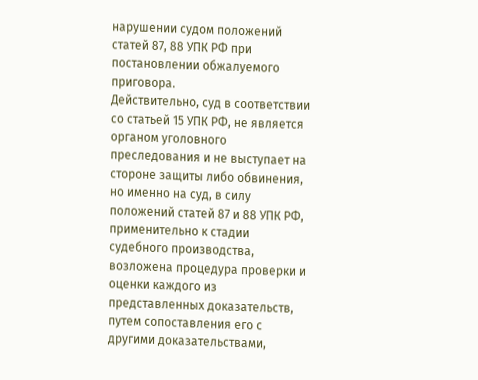нарушении судом положений статей 87, 88 УПК РФ при постановлении обжалуемого приговора.
Действительно, суд в соответствии со статьей 15 УПК РФ, не является органом уголовного преследования и не выступает на стороне защиты либо обвинения, но именно на суд, в силу положений статей 87 и 88 УПК РФ, применительно к стадии судебного производства, возложена процедура проверки и оценки каждого из представленных доказательств, путем сопоставления его с другими доказательствами,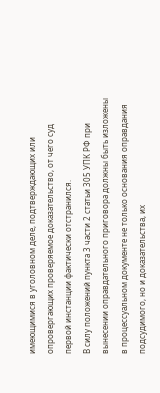имеющимися в уголовном деле, подтверждающих или опровергающих проверяемое доказательство, от чего суд первой инстанции фактически отстранился.
В силу положений пункта 3 части 2 статьи 305 УПК РФ при вынесении оправдательного приговора должны быть изложены в процессуальном документе не только основания оправдания подсудимого, но и доказательства, их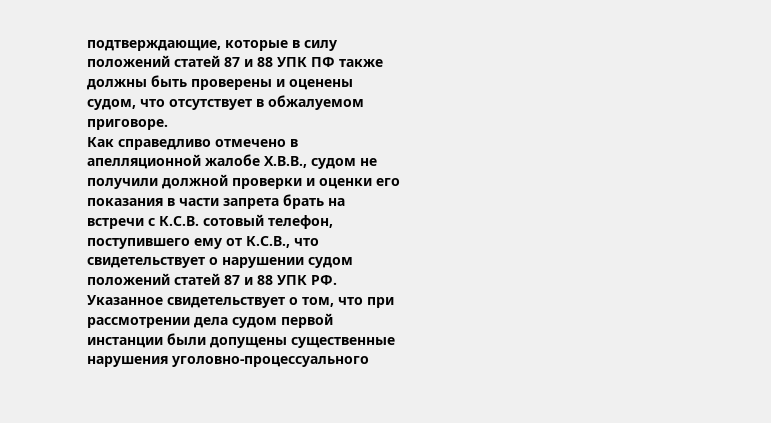подтверждающие, которые в силу положений статей 87 и 88 УПК ПФ также должны быть проверены и оценены судом, что отсутствует в обжалуемом приговоре.
Как справедливо отмечено в апелляционной жалобе Х.В.В., судом не получили должной проверки и оценки его показания в части запрета брать на встречи с К.С.В. сотовый телефон, поступившего ему от К.С.В., что свидетельствует о нарушении судом положений статей 87 и 88 УПК РФ.
Указанное свидетельствует о том, что при рассмотрении дела судом первой инстанции были допущены существенные нарушения уголовно-процессуального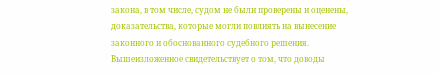закона, в том числе, судом не были проверены и оценены, доказательства, которые могли повлиять на вынесение законного и обоснованного судебного решения.
Вышеизложенное свидетельствует о том, что доводы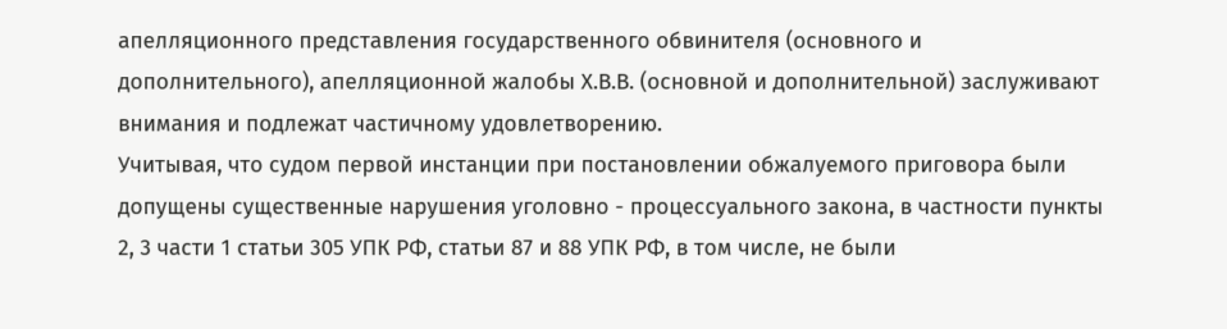апелляционного представления государственного обвинителя (основного и дополнительного), апелляционной жалобы Х.В.В. (основной и дополнительной) заслуживают внимания и подлежат частичному удовлетворению.
Учитывая, что судом первой инстанции при постановлении обжалуемого приговора были допущены существенные нарушения уголовно - процессуального закона, в частности пункты 2, 3 части 1 статьи 305 УПК РФ, статьи 87 и 88 УПК РФ, в том числе, не были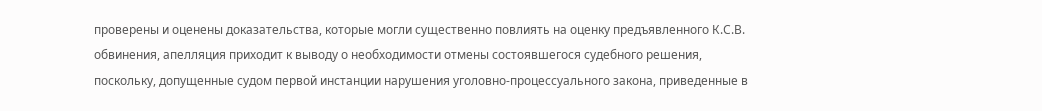проверены и оценены доказательства, которые могли существенно повлиять на оценку предъявленного К.С.В. обвинения, апелляция приходит к выводу о необходимости отмены состоявшегося судебного решения, поскольку, допущенные судом первой инстанции нарушения уголовно-процессуального закона, приведенные в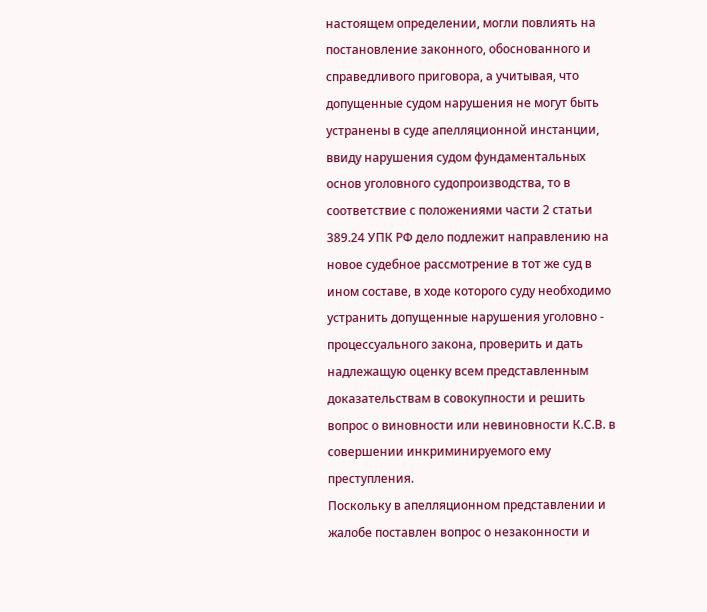настоящем определении, могли повлиять на постановление законного, обоснованного и справедливого приговора, а учитывая, что допущенные судом нарушения не могут быть устранены в суде апелляционной инстанции, ввиду нарушения судом фундаментальных основ уголовного судопроизводства, то в соответствие с положениями части 2 статьи 389.24 УПК РФ дело подлежит направлению на новое судебное рассмотрение в тот же суд в ином составе, в ходе которого суду необходимо устранить допущенные нарушения уголовно - процессуального закона, проверить и дать надлежащую оценку всем представленным доказательствам в совокупности и решить вопрос о виновности или невиновности К.С.В. в совершении инкриминируемого ему преступления.
Поскольку в апелляционном представлении и жалобе поставлен вопрос о незаконности и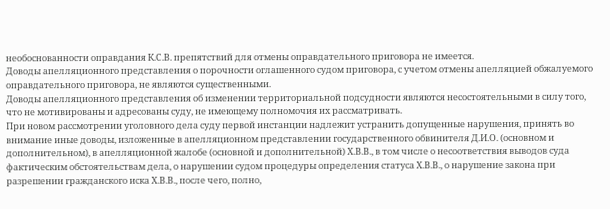необоснованности оправдания К.С.В. препятствий для отмены оправдательного приговора не имеется.
Доводы апелляционного представления о порочности оглашенного судом приговора, с учетом отмены апелляцией обжалуемого оправдательного приговора, не являются существенными.
Доводы апелляционного представления об изменении территориальной подсудности являются несостоятельными в силу того, что не мотивированы и адресованы суду, не имеющему полномочия их рассматривать.
При новом рассмотрении уголовного дела суду первой инстанции надлежит устранить допущенные нарушения, принять во внимание иные доводы, изложенные в апелляционном представлении государственного обвинителя Д.И.О. (основном и дополнительном), в апелляционной жалобе (основной и дополнительной) Х.В.В., в том числе о несоответствия выводов суда фактическим обстоятельствам дела, о нарушении судом процедуры определения статуса Х.В.В., о нарушение закона при разрешении гражданского иска Х.В.В., после чего, полно,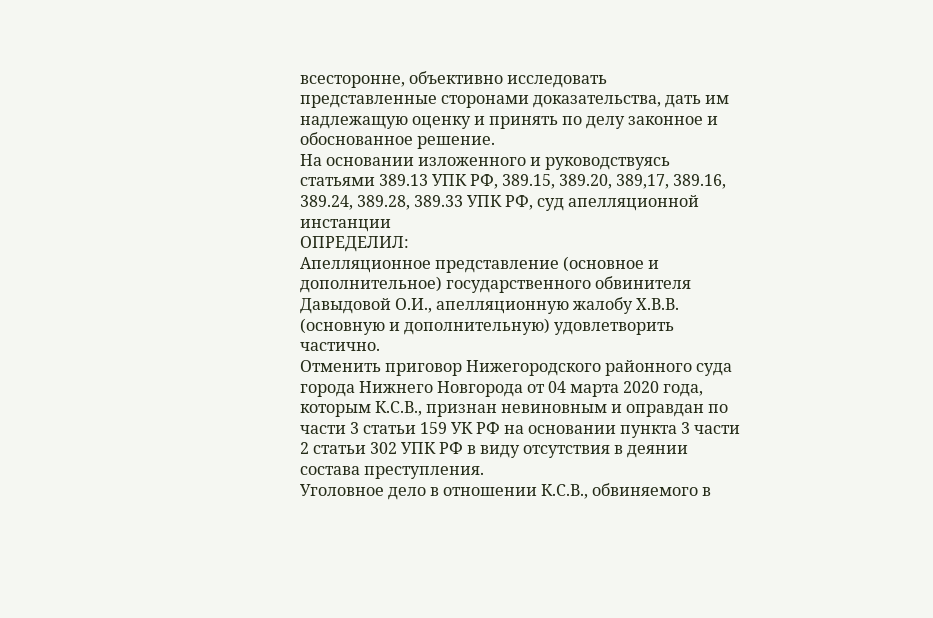всесторонне, объективно исследовать представленные сторонами доказательства, дать им надлежащую оценку и принять по делу законное и обоснованное решение.
На основании изложенного и руководствуясь статьями 389.13 УПК РФ, 389.15, 389.20, 389,17, 389.16, 389.24, 389.28, 389.33 УПК РФ, суд апелляционной инстанции
ОПРЕДЕЛИЛ:
Апелляционное представление (основное и дополнительное) государственного обвинителя Давыдовой О.И., апелляционную жалобу Х.В.В. (основную и дополнительную) удовлетворить частично.
Отменить приговор Нижегородского районного суда города Нижнего Новгорода от 04 марта 2020 года, которым К.С.В., признан невиновным и оправдан по части 3 статьи 159 УК РФ на основании пункта 3 части 2 статьи 302 УПК РФ в виду отсутствия в деянии состава преступления.
Уголовное дело в отношении К.С.В., обвиняемого в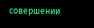совершении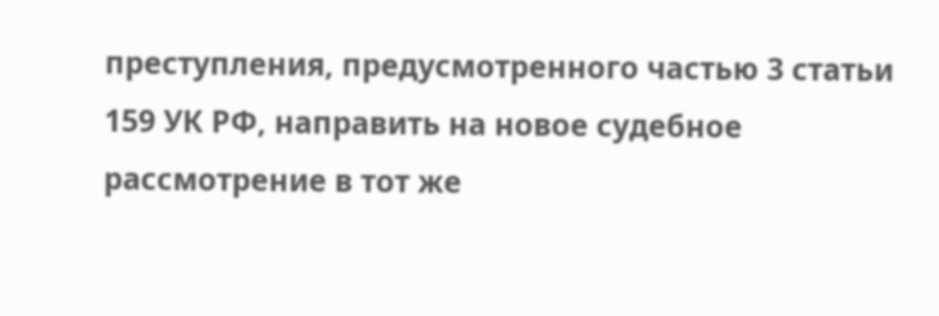преступления, предусмотренного частью 3 статьи 159 УК РФ, направить на новое судебное рассмотрение в тот же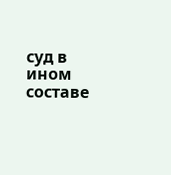суд в ином составе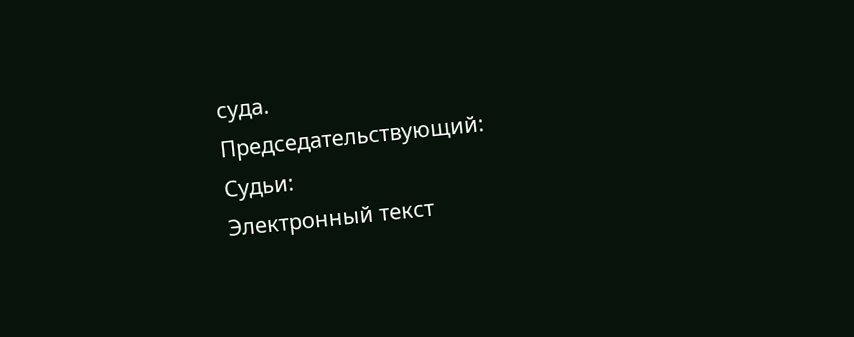суда.
Председательствующий:
Судьи:
Электронный текст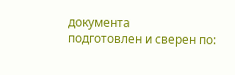документа
подготовлен и сверен по: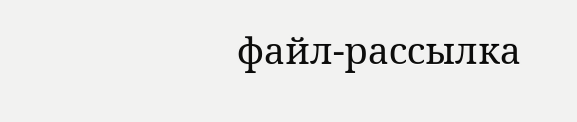файл-рассылка